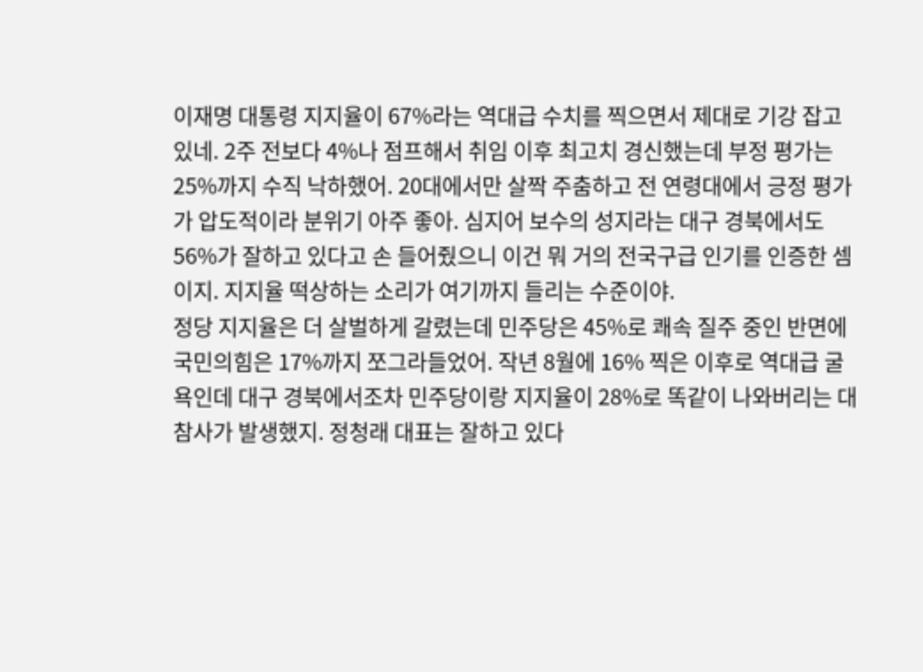이재명 대통령 지지율이 67%라는 역대급 수치를 찍으면서 제대로 기강 잡고 있네. 2주 전보다 4%나 점프해서 취임 이후 최고치 경신했는데 부정 평가는 25%까지 수직 낙하했어. 20대에서만 살짝 주춤하고 전 연령대에서 긍정 평가가 압도적이라 분위기 아주 좋아. 심지어 보수의 성지라는 대구 경북에서도 56%가 잘하고 있다고 손 들어줬으니 이건 뭐 거의 전국구급 인기를 인증한 셈이지. 지지율 떡상하는 소리가 여기까지 들리는 수준이야.
정당 지지율은 더 살벌하게 갈렸는데 민주당은 45%로 쾌속 질주 중인 반면에 국민의힘은 17%까지 쪼그라들었어. 작년 8월에 16% 찍은 이후로 역대급 굴욕인데 대구 경북에서조차 민주당이랑 지지율이 28%로 똑같이 나와버리는 대참사가 발생했지. 정청래 대표는 잘하고 있다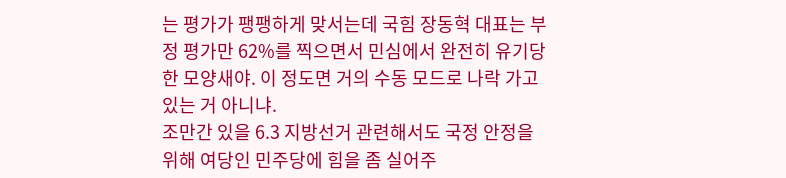는 평가가 팽팽하게 맞서는데 국힘 장동혁 대표는 부정 평가만 62%를 찍으면서 민심에서 완전히 유기당한 모양새야. 이 정도면 거의 수동 모드로 나락 가고 있는 거 아니냐.
조만간 있을 6.3 지방선거 관련해서도 국정 안정을 위해 여당인 민주당에 힘을 좀 실어주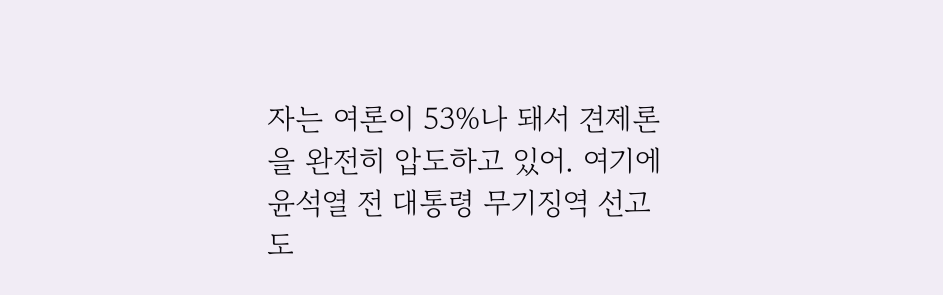자는 여론이 53%나 돼서 견제론을 완전히 압도하고 있어. 여기에 윤석열 전 대통령 무기징역 선고도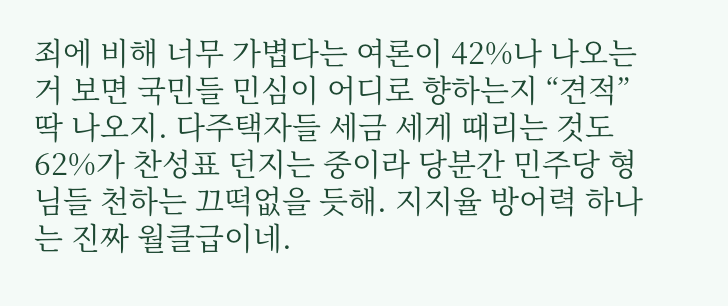죄에 비해 너무 가볍다는 여론이 42%나 나오는 거 보면 국민들 민심이 어디로 향하는지 “견적” 딱 나오지. 다주택자들 세금 세게 때리는 것도 62%가 찬성표 던지는 중이라 당분간 민주당 형님들 천하는 끄떡없을 듯해. 지지율 방어력 하나는 진짜 월클급이네.